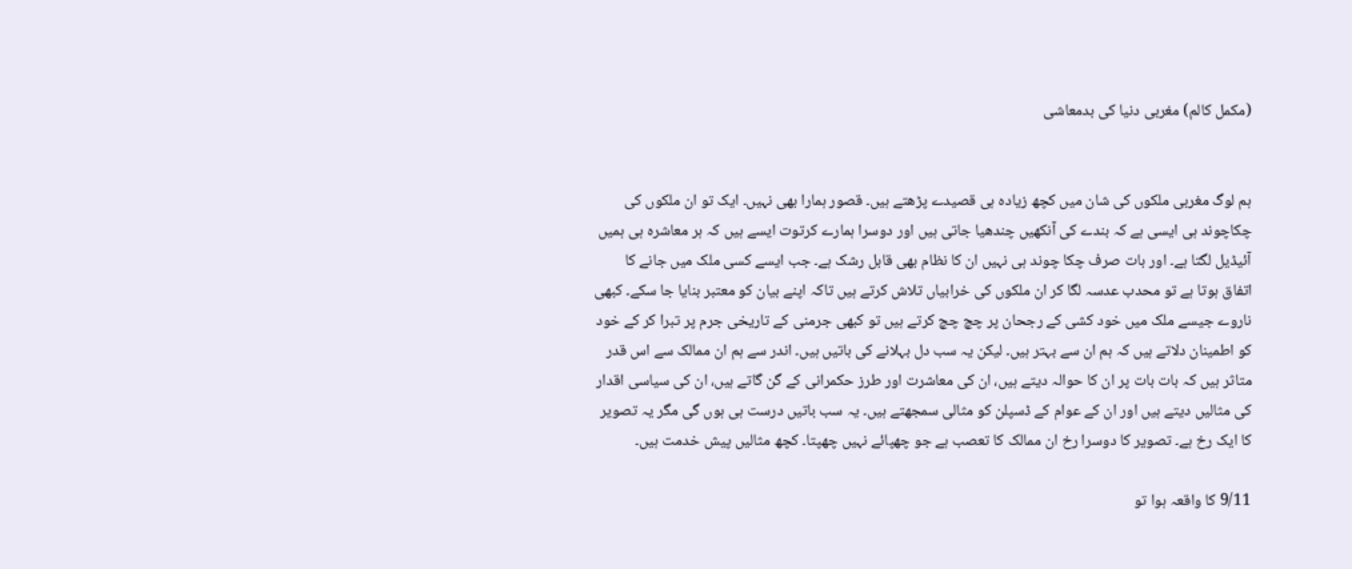(مکمل کالم) مغربی دنیا کی بدمعاشی


ہم لوگ مغربی ملکوں کی شان میں کچھ زیادہ ہی قصیدے پڑھتے ہیں۔ قصور ہمارا بھی نہیں۔ ایک تو ان ملکوں کی چکاچوند ہی ایسی ہے کہ بندے کی آنکھیں چندھیا جاتی ہیں اور دوسرا ہمارے کرتوت ایسے ہیں کہ ہر معاشرہ ہی ہمیں آئیڈیل لگتا ہے۔ اور بات صرف چکا چوند ہی نہیں ان کا نظام بھی قابل رشک ہے۔ جب ایسے کسی ملک میں جانے کا اتفاق ہوتا ہے تو محدب عدسہ لگا کر ان ملکوں کی خرابیاں تلاش کرتے ہیں تاکہ اپنے بیان کو معتبر بنایا جا سکے۔ کبھی ناروے جیسے ملک میں خود کشی کے رجحان پر چچ چچ کرتے ہیں تو کبھی جرمنی کے تاریخی جرم پر تبرا کر کے خود کو اطمینان دلاتے ہیں کہ ہم ان سے بہتر ہیں۔ لیکن یہ سب دل بہلانے کی باتیں ہیں۔ اندر سے ہم ان ممالک سے اس قدر متاثر ہیں کہ بات بات پر ان کا حوالہ دیتے ہیں، ان کی معاشرت اور طرز حکمرانی کے گن گاتے ہیں، ان کی سیاسی اقدار کی مثالیں دیتے ہیں اور ان کے عوام کے ڈسپلن کو مثالی سمجھتے ہیں۔ یہ سب باتیں درست ہی ہوں گی مگر یہ تصویر کا ایک رخ ہے۔ تصویر کا دوسرا رخ ان ممالک کا تعصب ہے جو چھپائے نہیں چھپتا۔ کچھ مثالیں پیش خدمت ہیں۔

9/11 کا واقعہ ہوا تو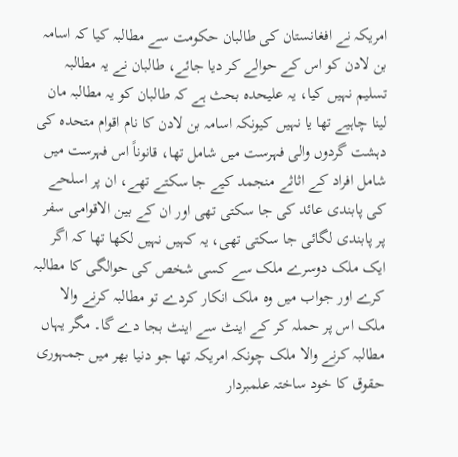امریکہ نے افغانستان کی طالبان حکومت سے مطالبہ کیا کہ اسامہ بن لادن کو اس کے حوالے کر دیا جائے، طالبان نے یہ مطالبہ تسلیم نہیں کیا، یہ علیحدہ بحث ہے کہ طالبان کو یہ مطالبہ مان لینا چاہیے تھا یا نہیں کیونکہ اسامہ بن لادن کا نام اقوام متحدہ کی دہشت گردوں والی فہرست میں شامل تھا، قانوناً اس فہرست میں شامل افراد کے اثاثے منجمد کیے جا سکتے تھے، ان پر اسلحے کی پابندی عائد کی جا سکتی تھی اور ان کے بین الاقوامی سفر پر پابندی لگائی جا سکتی تھی، یہ کہیں نہیں لکھا تھا کہ اگر ایک ملک دوسرے ملک سے کسی شخص کی حوالگی کا مطالبہ کرے اور جواب میں وہ ملک انکار کردے تو مطالبہ کرنے والا ملک اس پر حملہ کر کے اینٹ سے اینٹ بجا دے گا۔ مگر یہاں مطالبہ کرنے والا ملک چونکہ امریکہ تھا جو دنیا بھر میں جمہوری حقوق کا خود ساختہ علمبردار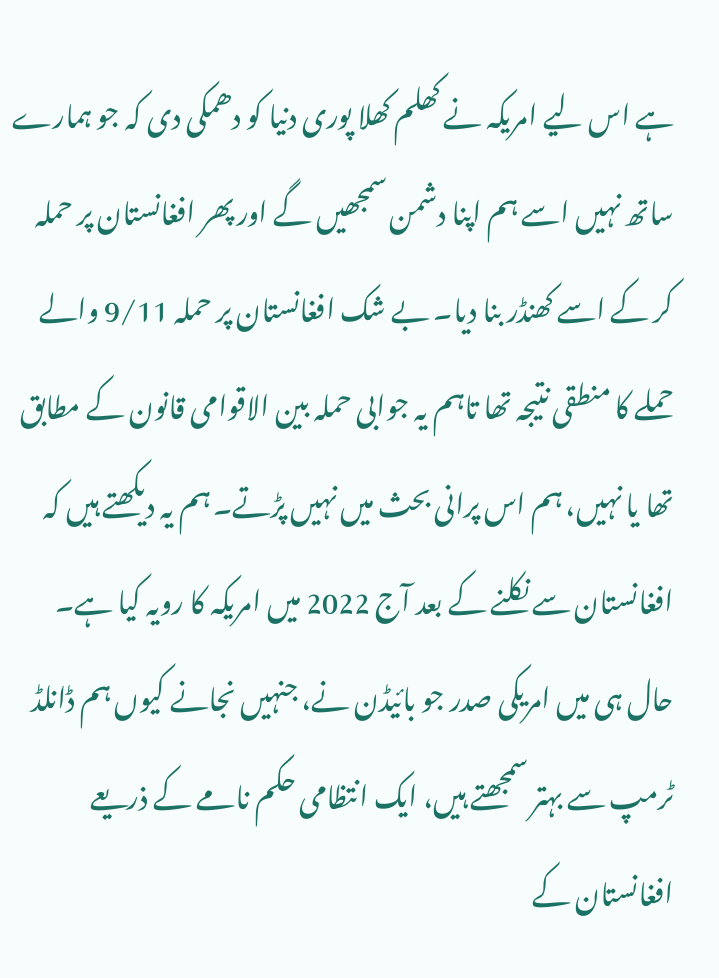ہے اس لیے امریکہ نے کھلم کھلا پوری دنیا کو دھمکی دی کہ جو ہمارے ساتھ نہیں اسے ہم اپنا دشمن سمجھیں گے اور پھر افغانستان پر حملہ کر کے اسے کھنڈر بنا دیا۔ بے شک افغانستان پر حملہ 9/11 والے حملے کا منطقی نتیجہ تھا تاہم یہ جوابی حملہ بین الاقوامی قانون کے مطابق تھا یا نہیں، ہم اس پرانی بحث میں نہیں پڑتے۔ ہم یہ دیکھتے ہیں کہ افغانستان سے نکلنے کے بعد آج 2022 میں امریکہ کا رویہ کیا ہے۔ حال ہی میں امریکی صدر جو بائیڈن نے، جنہیں نجانے کیوں ہم ڈانلڈ ٹرمپ سے بہتر سمجھتے ہیں، ایک انتظامی حکم نامے کے ذریعے افغانستان کے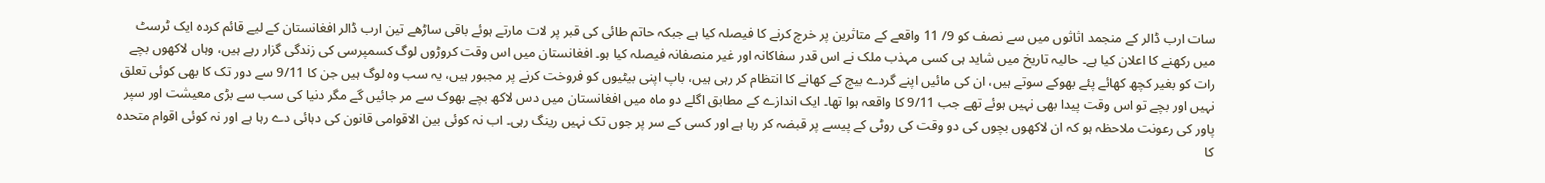سات ارب ڈالر کے منجمد اثاثوں میں سے نصف کو 9/ 11 واقعے کے متاثرین پر خرچ کرنے کا فیصلہ کیا ہے جبکہ حاتم طائی کی قبر پر لات مارتے ہوئے باقی ساڑھے تین ارب ڈالر افغانستان کے لیے قائم کردہ ایک ٹرسٹ میں رکھنے کا اعلان کیا ہے۔ حالیہ تاریخ میں شاید ہی کسی مہذب ملک نے اس قدر سفاکانہ اور غیر منصفانہ فیصلہ کیا ہو۔ افغانستان میں اس وقت کروڑوں لوگ کسمپرسی کی زندگی گزار رہے ہیں، وہاں لاکھوں بچے رات کو بغیر کچھ کھائے پئے بھوکے سوتے ہیں، ان کی مائیں اپنے گردے بیچ کے کھانے کا انتظام کر رہی ہیں، باپ اپنی بیٹیوں کو فروخت کرنے پر مجبور ہیں، یہ سب وہ لوگ ہیں جن کا 9/11 سے دور تک کا بھی کوئی تعلق نہیں اور بچے تو اس وقت پیدا بھی نہیں ہوئے تھے جب 9/11 کا واقعہ ہوا تھا۔ ایک اندازے کے مطابق اگلے دو ماہ میں افغانستان میں دس لاکھ بچے بھوک سے مر جائیں گے مگر دنیا کی سب سے بڑی معیشت اور سپر پاور کی رعونت ملاحظہ ہو کہ ان لاکھوں بچوں کی دو وقت کی روٹی کے پیسے پر قبضہ کر رہا ہے اور کسی کے سر پر جوں تک نہیں رینگ رہی۔ اب نہ کوئی بین الاقوامی قانون کی دہائی دے رہا ہے اور نہ کوئی اقوام متحدہ کا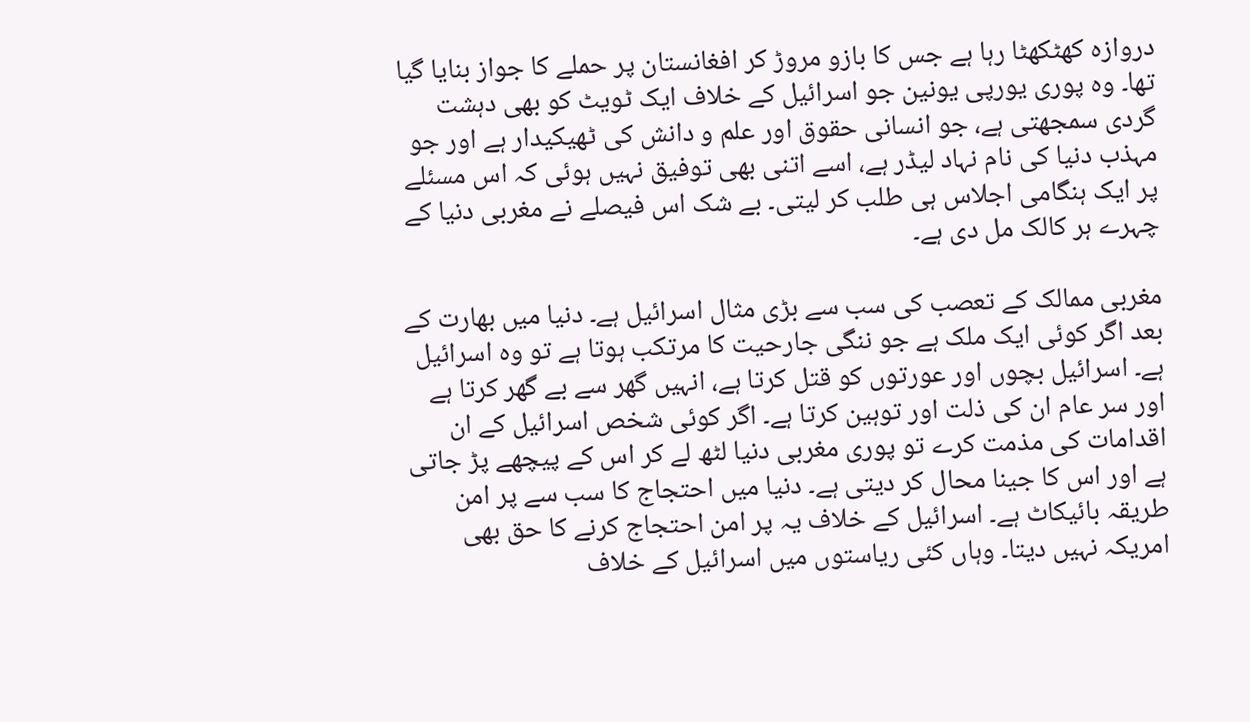دروازہ کھٹکھٹا رہا ہے جس کا بازو مروڑ کر افغانستان پر حملے کا جواز بنایا گیا تھا۔ وہ پوری یورپی یونین جو اسرائیل کے خلاف ایک ٹویٹ کو بھی دہشت گردی سمجھتی ہے، جو انسانی حقوق اور علم و دانش کی ٹھیکیدار ہے اور جو مہذب دنیا کی نام نہاد لیڈر ہے، اسے اتنی بھی توفیق نہیں ہوئی کہ اس مسئلے پر ایک ہنگامی اجلاس ہی طلب کر لیتی۔ بے شک اس فیصلے نے مغربی دنیا کے چہرے ہر کالک مل دی ہے۔

مغربی ممالک کے تعصب کی سب سے بڑی مثال اسرائیل ہے۔ دنیا میں بھارت کے بعد اگر کوئی ایک ملک ہے جو ننگی جارحیت کا مرتکب ہوتا ہے تو وہ اسرائیل ہے۔ اسرائیل بچوں اور عورتوں کو قتل کرتا ہے، انہیں گھر سے بے گھر کرتا ہے اور سر عام ان کی ذلت اور توہین کرتا ہے۔ اگر کوئی شخص اسرائیل کے ان اقدامات کی مذمت کرے تو پوری مغربی دنیا لٹھ لے کر اس کے پیچھے پڑ جاتی ہے اور اس کا جینا محال کر دیتی ہے۔ دنیا میں احتجاج کا سب سے پر امن طریقہ بائیکاٹ ہے۔ اسرائیل کے خلاف یہ پر امن احتجاج کرنے کا حق بھی امریکہ نہیں دیتا۔ وہاں کئی ریاستوں میں اسرائیل کے خلاف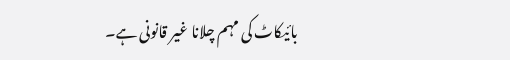بائیکاٹ کی مہم چلانا غیر قانونی ہے۔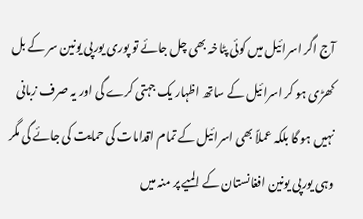آج اگر اسرائیل میں کوئی پٹاخہ بھی چل جائے تو پوری یورپی یونین سر کے بل کھڑی ہو کر اسرائیل کے ساتھ اظہار یک جہتی کرے گی اور یہ صرف زبانی نہیں ہو گا بلکہ عملاً بھی اسرائیل کے تمام اقدامات کی حمایت کی جائے گی مگر وہی یورپی یونین افغانستان کے المیے پر منہ میں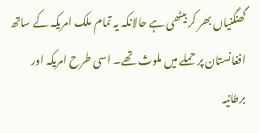گھنگنیاں بھر کر بیٹھی ہے حالانکہ یہ تمام ملک امریکہ کے ساتھ افغانستان پر حملے میں ملوث تھے۔ اسی طرح امریکہ اور برطانیہ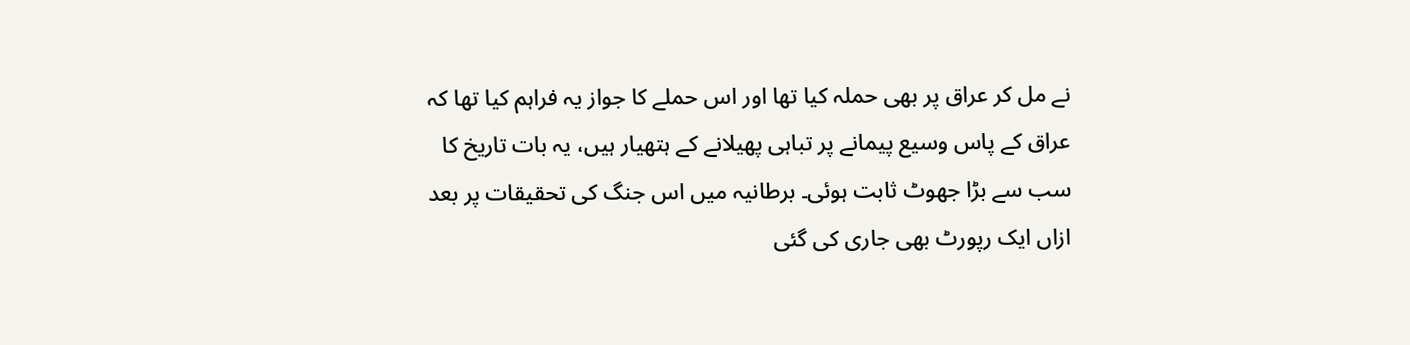نے مل کر عراق پر بھی حملہ کیا تھا اور اس حملے کا جواز یہ فراہم کیا تھا کہ عراق کے پاس وسیع پیمانے پر تباہی پھیلانے کے ہتھیار ہیں، یہ بات تاریخ کا سب سے بڑا جھوٹ ثابت ہوئی۔ برطانیہ میں اس جنگ کی تحقیقات پر بعد ازاں ایک رپورٹ بھی جاری کی گئی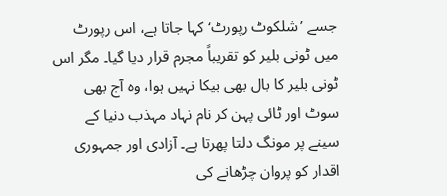جسے ’شلکوٹ رپورٹ‘ کہا جاتا ہے، اس رپورٹ میں ٹونی بلیر کو تقریباً مجرم قرار دیا گیا۔ مگر اس ٹونی بلیر کا بال بھی بیکا نہیں ہوا، وہ آج بھی سوٹ اور ٹائی پہن کر نام نہاد مہذب دنیا کے سینے پر مونگ دلتا پھرتا ہے۔ آزادی اور جمہوری اقدار کو پروان چڑھانے کی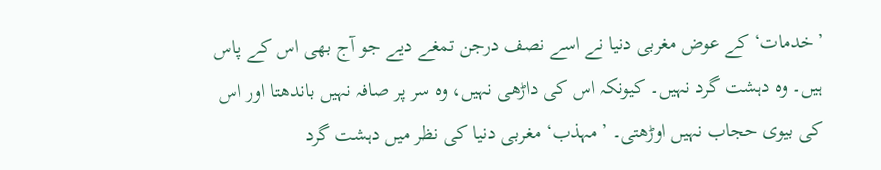’خدمات‘ کے عوض مغربی دنیا نے اسے نصف درجن تمغے دیے جو آج بھی اس کے پاس ہیں۔ وہ دہشت گرد نہیں۔ کیونکہ اس کی داڑھی نہیں، وہ سر پر صافہ نہیں باندھتا اور اس کی بیوی حجاب نہیں اوڑھتی۔ ’مہذب‘ مغربی دنیا کی نظر میں دہشت گرد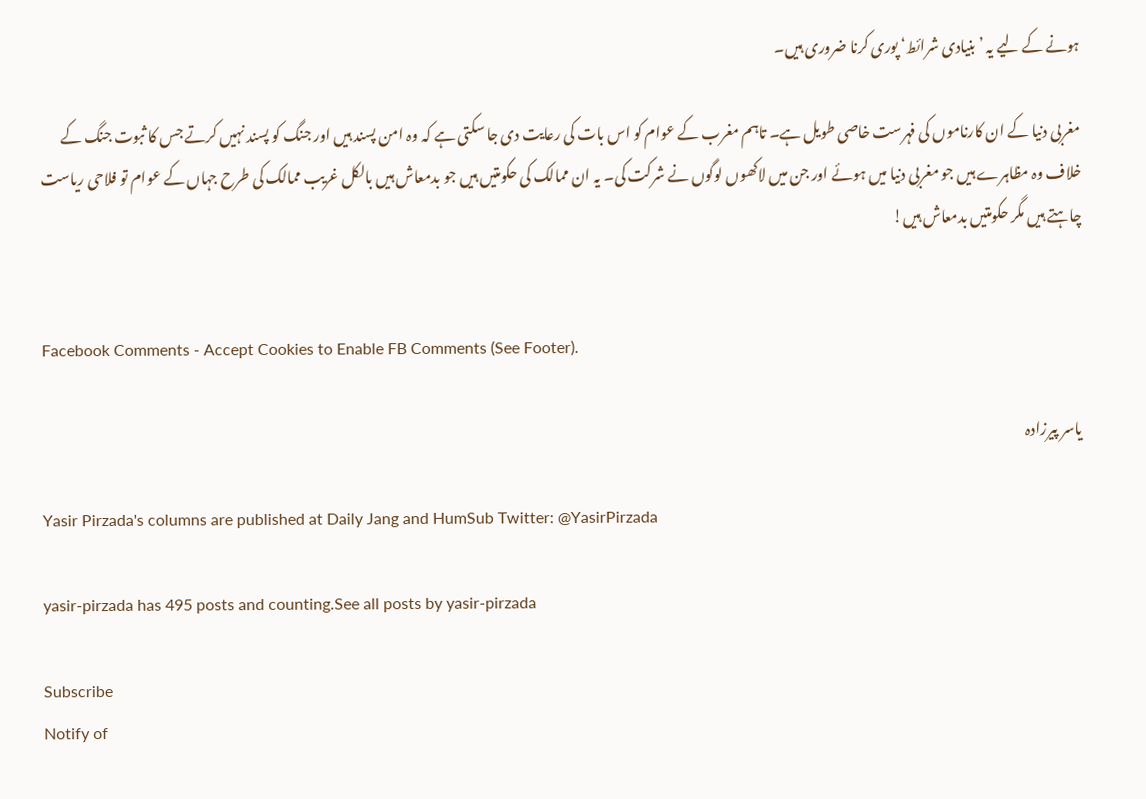ہونے کے لیے یہ ’بنیادی شرائط‘ پوری کرنا ضروری ہیں۔

مغربی دنیا کے ان کارناموں کی فہرست خاصی طویل ہے۔ تاہم مغرب کے عوام کو اس بات کی رعایت دی جا سکتی ہے کہ وہ امن پسند ہیں اور جنگ کو پسند نہیں کرتے جس کا ثبوت جنگ کے خلاف وہ مظاہرے ہیں جو مغربی دنیا میں ہوئے اور جن میں لاکھوں لوگوں نے شرکت کی۔ یہ ان ممالک کی حکومتیں ہیں جو بدمعاش ہیں بالکل غریب ممالک کی طرح جہاں کے عوام تو فلاحی ریاست چاہتے ہیں مگر حکومتیں بدمعاش ہیں!


Facebook Comments - Accept Cookies to Enable FB Comments (See Footer).

یاسر پیرزادہ

Yasir Pirzada's columns are published at Daily Jang and HumSub Twitter: @YasirPirzada

yasir-pirzada has 495 posts and counting.See all posts by yasir-pirzada

Subscribe
Notify of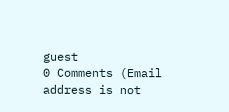guest
0 Comments (Email address is not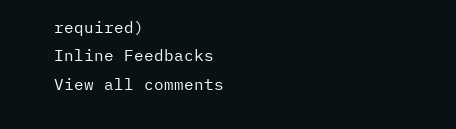required)
Inline Feedbacks
View all comments